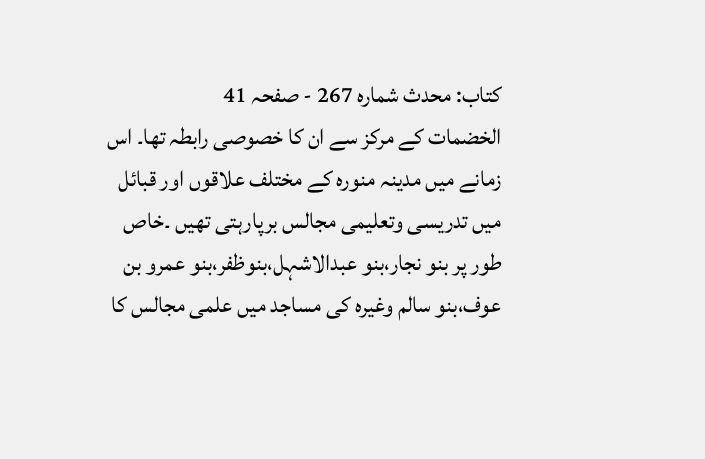کتاب: محدث شمارہ 267 - صفحہ 41
الخضمات کے مرکز سے ان کا خصوصی رابطہ تھا۔ اس زمانے میں مدینہ منورہ کے مختلف علاقوں اور قبائل میں تدریسی وتعلیمی مجالس برپارہتی تھیں ۔خاص طور پر بنو نجار،بنو عبدالاشہل،بنوظفر،بنو عمرو بن عوف،بنو سالم وغیرہ کی مساجد میں علمی مجالس کا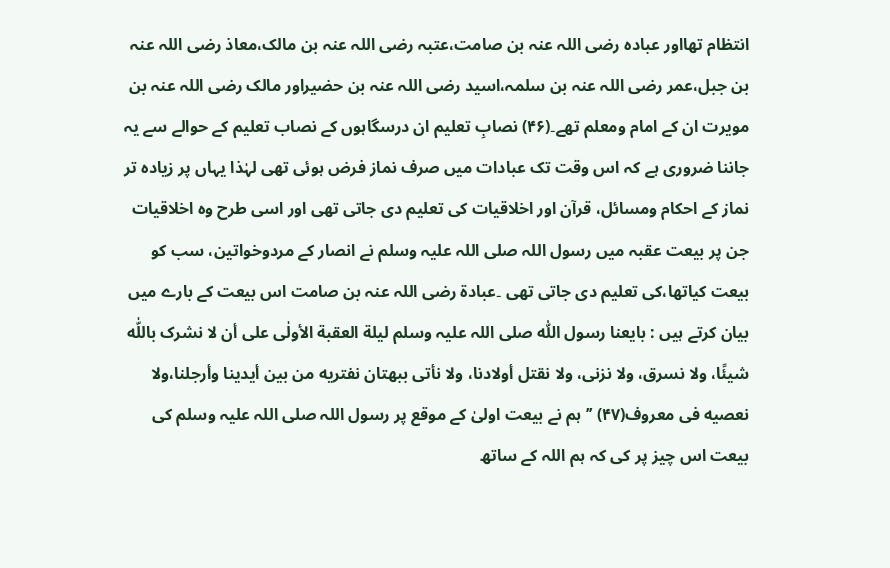انتظام تھااور عبادہ رضی اللہ عنہ بن صامت،عتبہ رضی اللہ عنہ بن مالک،معاذ رضی اللہ عنہ بن جبل،عمر رضی اللہ عنہ بن سلمہ،اسید رضی اللہ عنہ بن حضیراور مالک رضی اللہ عنہ بن مویرت ان کے امام ومعلم تھے۔(۴۶) نصابِ تعلیم ان درسگاہوں کے نصاب تعلیم کے حوالے سے یہ جاننا ضروری ہے کہ اس وقت تک عبادات میں صرف نماز فرض ہوئی تھی لہٰذا یہاں پر زیادہ تر نماز کے احکام ومسائل، قرآن اور اخلاقیات کی تعلیم دی جاتی تھی اور اسی طرح وہ اخلاقیات جن پر بیعت عقبہ میں رسول اللہ صلی اللہ علیہ وسلم نے انصار کے مردوخواتین، سب کو بیعت کیاتھا،کی تعلیم دی جاتی تھی ۔عبادۃ رضی اللہ عنہ بن صامت اس بیعت کے بارے میں بیان کرتے ہیں : بايعنا رسول اللّٰه صلی اللہ علیہ وسلم ليلة العقبة الأولٰی علی أن لا نشرک باللّٰه شيئًا، ولا نسرق، ولا نزنی، ولا نقتل أولادنا، ولا نأتی ببهتان نفتريه من بين أيدينا وأرجلنا،ولا نعصيه فی معروف(۴۷) ’’ہم نے بیعت اولیٰ کے موقع پر رسول اللہ صلی اللہ علیہ وسلم کی بیعت اس چیز پر کی کہ ہم اللہ کے ساتھ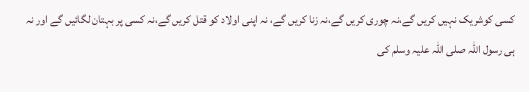کسی کوشریک نہیں کریں گے،نہ چوری کریں گے،نہ زنا کریں گے، نہ اپنی اولاد کو قتل کریں گے،نہ کسی پر بہتان لگائیں گے اور نہ ہی رسول اللہ صلی اللہ علیہ وسلم کی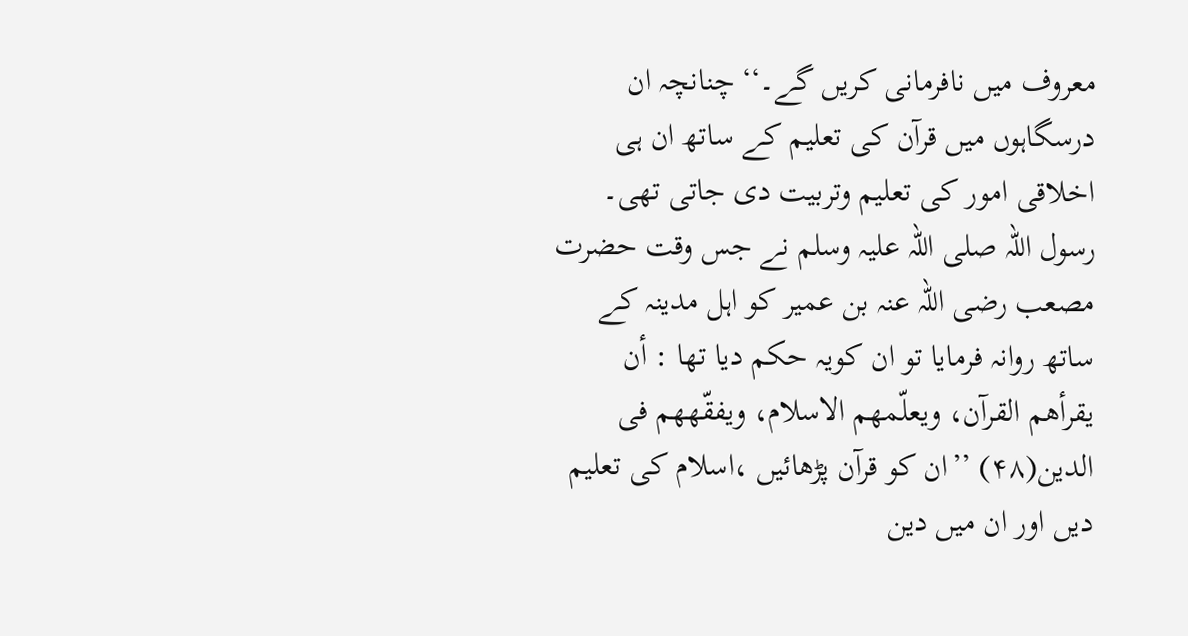معروف میں نافرمانی کریں گے۔‘‘ چنانچہ ان درسگاہوں میں قرآن کی تعلیم کے ساتھ ان ہی اخلاقی امور کی تعلیم وتربیت دی جاتی تھی۔ رسول اللہ صلی اللہ علیہ وسلم نے جس وقت حضرت مصعب رضی اللہ عنہ بن عمیر کو اہل مدینہ کے ساتھ روانہ فرمایا تو ان کویہ حکم دیا تھا : أن يقرأهم القرآن، ويعلّمهم الاسلام، ويفقّههم فی الدين(۴۸) ’’ان کو قرآن پڑھائیں ،اسلام کی تعلیم دیں اور ان میں دین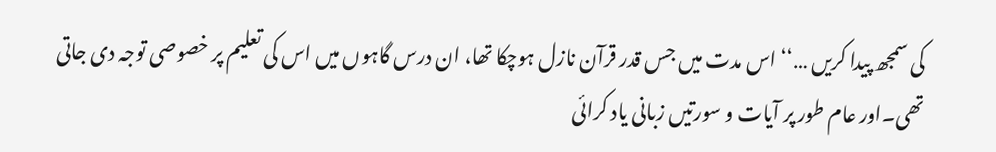کی سمجھ پیدا کریں …‘‘ اس مدت میں جس قدر قرآن نازل ہوچکا تھا، ان درس گاہوں میں اس کی تعلیم پر خصوصی توجہ دی جاتی تھی۔اور عام طور پر آیات و سورتیں زبانی یاد کرائی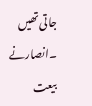جاتی تھیں ۔انصارنے بیعت